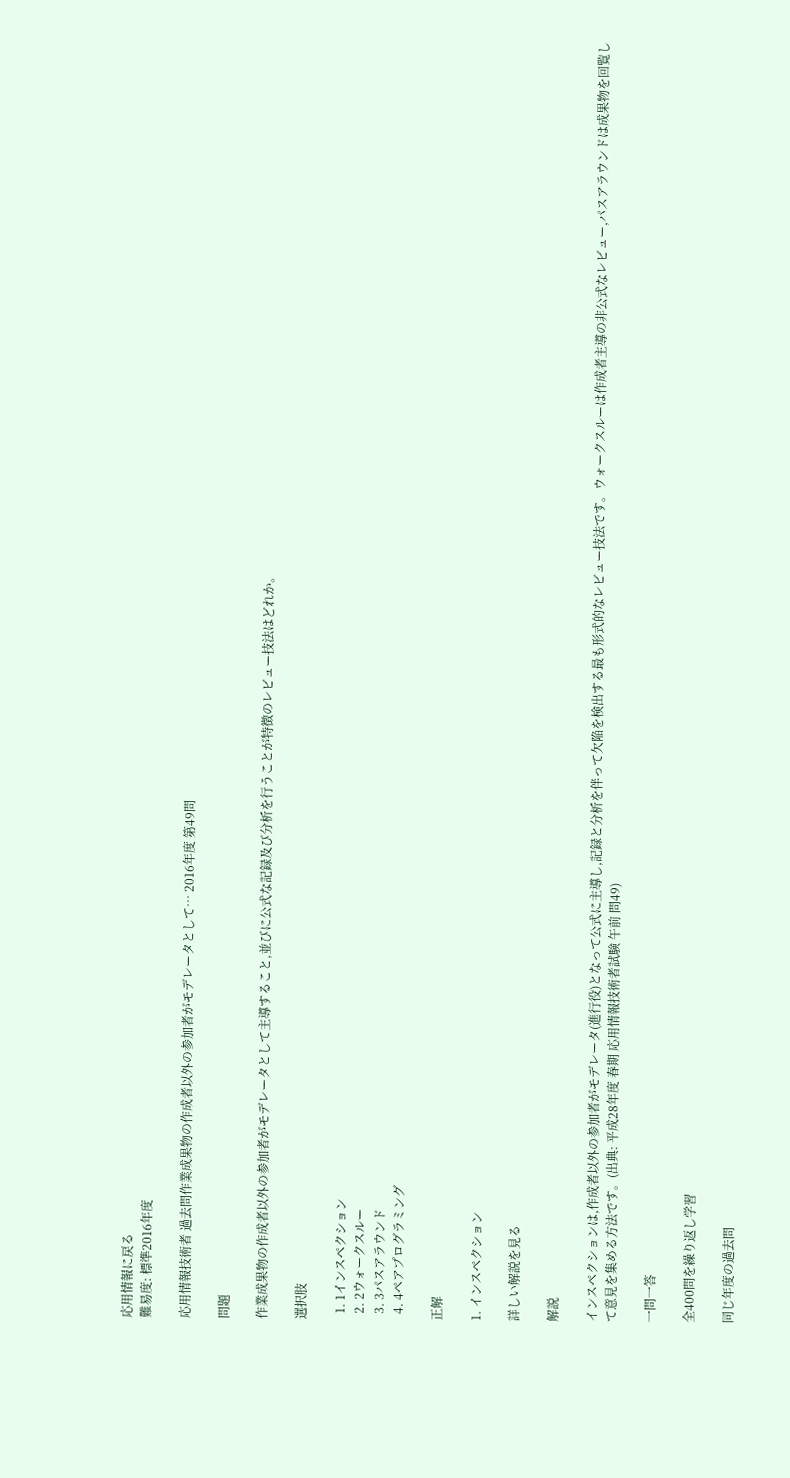応用情報に戻る
難易度: 標準2016年度

応用情報技術者 過去問作業成果物の作成者以外の参加者がモデレータとして… 2016年度 第49問

問題

作業成果物の作成者以外の参加者がモデレータとして主導すること,並びに公式な記録及び分析を行うことが特徴のレビュー技法はどれか。

選択肢

  1. 1インスペクション
  2. 2ウォークスルー
  3. 3パスアラウンド
  4. 4ペアプログラミング

正解

1. インスペクション

詳しい解説を見る

解説

インスペクションは,作成者以外の参加者がモデレータ(進行役)となって公式に主導し,記録と分析を伴って欠陥を検出する最も形式的なレビュー技法です。ウォークスルーは作成者主導の非公式なレビュー,パスアラウンドは成果物を回覧して意見を集める方法です。(出典: 平成28年度 春期 応用情報技術者試験 午前 問49)

一問一答

全400問を繰り返し学習

同じ年度の過去問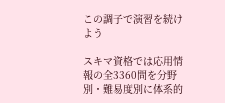この調子で演習を続けよう

スキマ資格では応用情報の全3360問を分野別・難易度別に体系的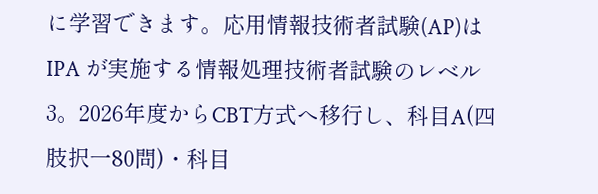に学習できます。応用情報技術者試験(AP)は IPA が実施する情報処理技術者試験のレベル3。2026年度からCBT方式へ移行し、科目A(四肢択一80問)・科目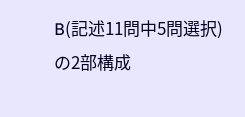B(記述11問中5問選択)の2部構成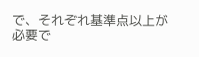で、それぞれ基準点以上が必要で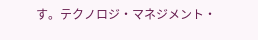す。テクノロジ・マネジメント・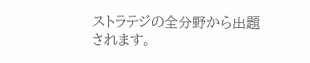ストラテジの全分野から出題されます。